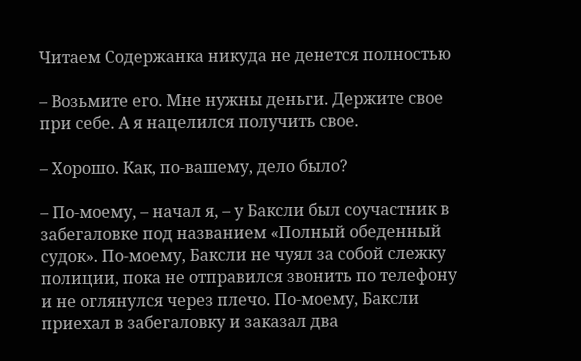Читаем Содержанка никуда не денется полностью

– Возьмите его. Мне нужны деньги. Держите свое при себе. А я нацелился получить свое.

– Хорошо. Как, по-вашему, дело было?

– По-моему, – начал я, – у Баксли был соучастник в забегаловке под названием «Полный обеденный судок». По-моему, Баксли не чуял за собой слежку полиции, пока не отправился звонить по телефону и не оглянулся через плечо. По-моему, Баксли приехал в забегаловку и заказал два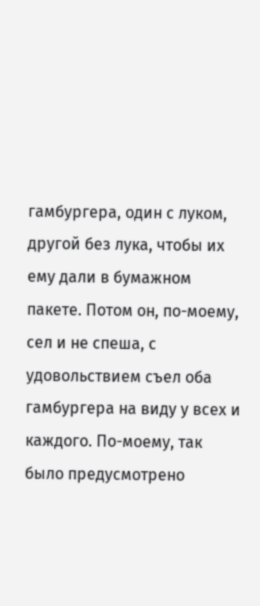гамбургера, один с луком, другой без лука, чтобы их ему дали в бумажном пакете. Потом он, по-моему, сел и не спеша, с удовольствием съел оба гамбургера на виду у всех и каждого. По-моему, так было предусмотрено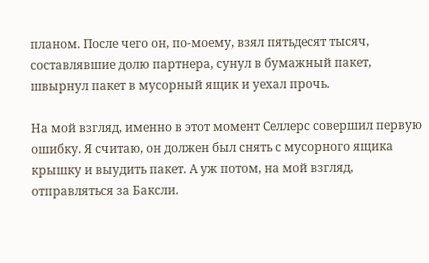планом. После чего он, по-моему, взял пятьдесят тысяч, составлявшие долю партнера, сунул в бумажный пакет, швырнул пакет в мусорный ящик и уехал прочь.

На мой взгляд, именно в этот момент Селлерс совершил первую ошибку. Я считаю, он должен был снять с мусорного ящика крышку и выудить пакет. А уж потом, на мой взгляд, отправляться за Баксли.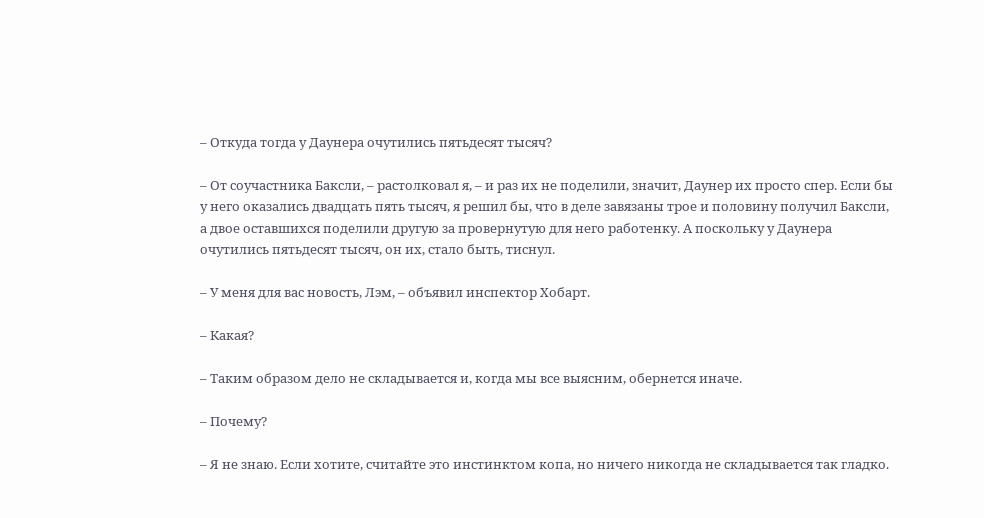– Откуда тогда у Даунера очутились пятьдесят тысяч?

– От соучастника Баксли, – растолковал я, – и раз их не поделили, значит, Даунер их просто спер. Если бы у него оказались двадцать пять тысяч, я решил бы, что в деле завязаны трое и половину получил Баксли, а двое оставшихся поделили другую за провернутую для него работенку. А поскольку у Даунера очутились пятьдесят тысяч, он их, стало быть, тиснул.

– У меня для вас новость, Лэм, – объявил инспектор Хобарт.

– Какая?

– Таким образом дело не складывается и, когда мы все выясним, обернется иначе.

– Почему?

– Я не знаю. Если хотите, считайте это инстинктом копа, но ничего никогда не складывается так гладко.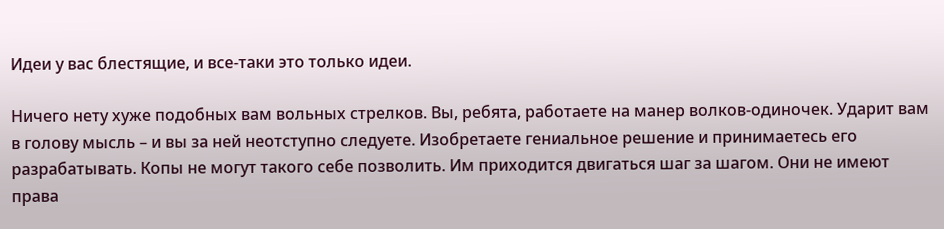Идеи у вас блестящие, и все-таки это только идеи.

Ничего нету хуже подобных вам вольных стрелков. Вы, ребята, работаете на манер волков-одиночек. Ударит вам в голову мысль – и вы за ней неотступно следуете. Изобретаете гениальное решение и принимаетесь его разрабатывать. Копы не могут такого себе позволить. Им приходится двигаться шаг за шагом. Они не имеют права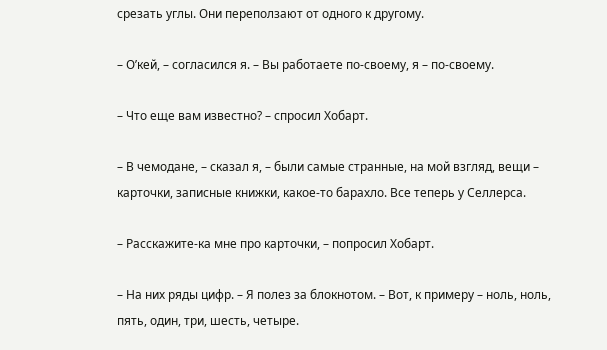срезать углы. Они переползают от одного к другому.

– О’кей, – согласился я. – Вы работаете по-своему, я – по-своему.

– Что еще вам известно? – спросил Хобарт.

– В чемодане, – сказал я, – были самые странные, на мой взгляд, вещи – карточки, записные книжки, какое-то барахло. Все теперь у Селлерса.

– Расскажите-ка мне про карточки, – попросил Хобарт.

– На них ряды цифр. – Я полез за блокнотом. – Вот, к примеру – ноль, ноль, пять, один, три, шесть, четыре.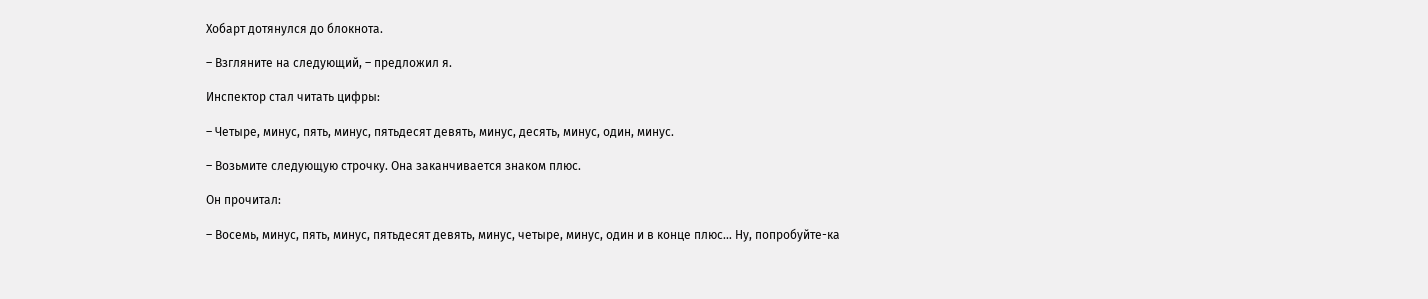Хобарт дотянулся до блокнота.

– Взгляните на следующий, – предложил я.

Инспектор стал читать цифры:

– Четыре, минус, пять, минус, пятьдесят девять, минус, десять, минус, один, минус.

– Возьмите следующую строчку. Она заканчивается знаком плюс.

Он прочитал:

– Восемь, минус, пять, минус, пятьдесят девять, минус, четыре, минус, один и в конце плюс… Ну, попробуйте-ка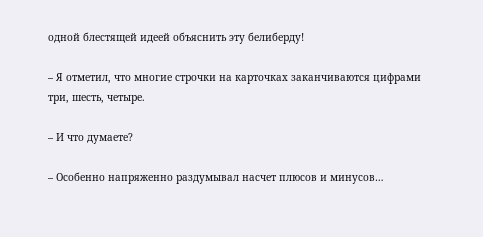одной блестящей идеей объяснить эту белиберду!

– Я отметил, что многие строчки на карточках заканчиваются цифрами три, шесть, четыре.

– И что думаете?

– Особенно напряженно раздумывал насчет плюсов и минусов…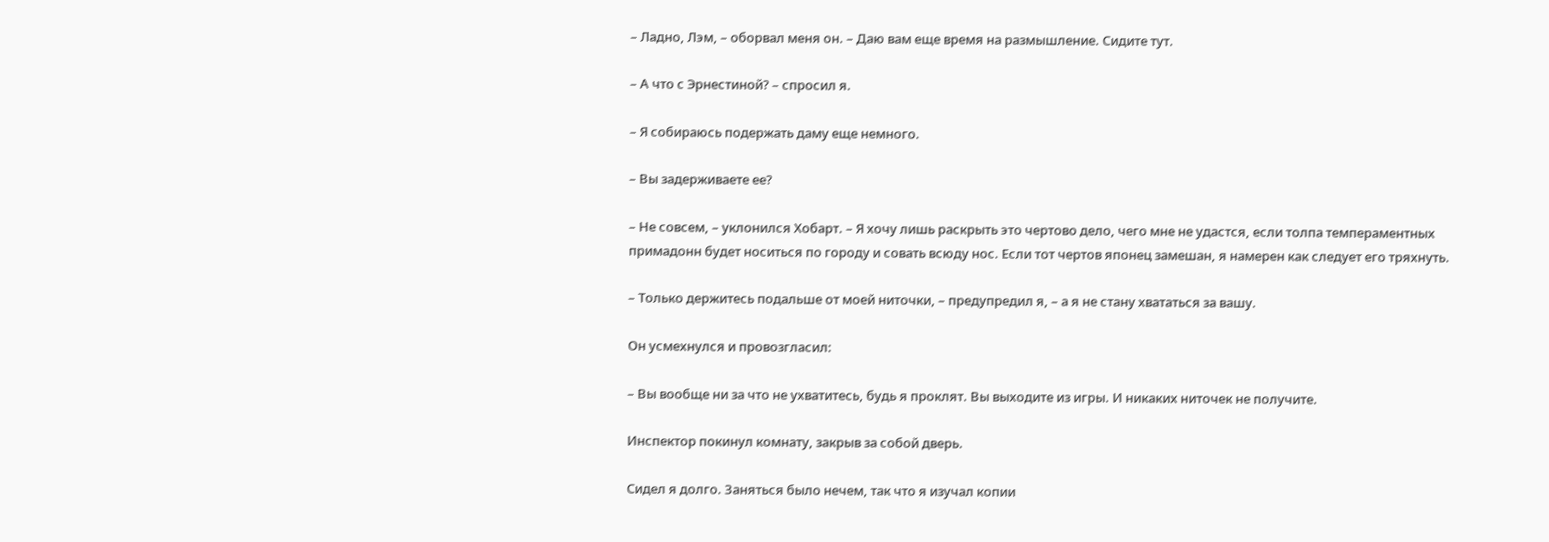– Ладно, Лэм, – оборвал меня он. – Даю вам еще время на размышление. Сидите тут.

– А что с Эрнестиной? – спросил я.

– Я собираюсь подержать даму еще немного.

– Вы задерживаете ее?

– Не совсем, – уклонился Хобарт. – Я хочу лишь раскрыть это чертово дело, чего мне не удастся, если толпа темпераментных примадонн будет носиться по городу и совать всюду нос. Если тот чертов японец замешан, я намерен как следует его тряхнуть.

– Только держитесь подальше от моей ниточки, – предупредил я, – а я не стану хвататься за вашу.

Он усмехнулся и провозгласил:

– Вы вообще ни за что не ухватитесь, будь я проклят. Вы выходите из игры. И никаких ниточек не получите.

Инспектор покинул комнату, закрыв за собой дверь.

Сидел я долго. Заняться было нечем, так что я изучал копии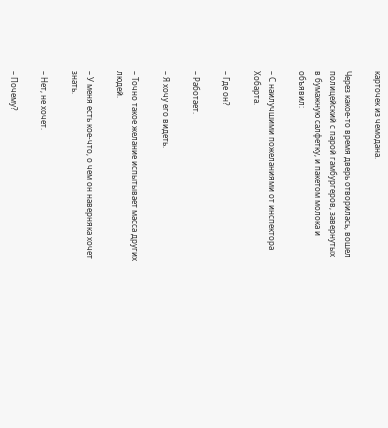карточек из чемодана.

Через какое-то время дверь отворилась, вошел полицейский с парой гамбургеров, завернутых в бумажную салфетку, и пакетом молока и объявил:

– С наилучшими пожеланиями от инспектора Хобарта.

– Где он?

– Работает.

– Я хочу его видеть.

– Точно такое желание испытывает масса других людей.

– У меня есть кое-что, о чем он наверняка хочет знать.

– Нет, не хочет.

– Почему?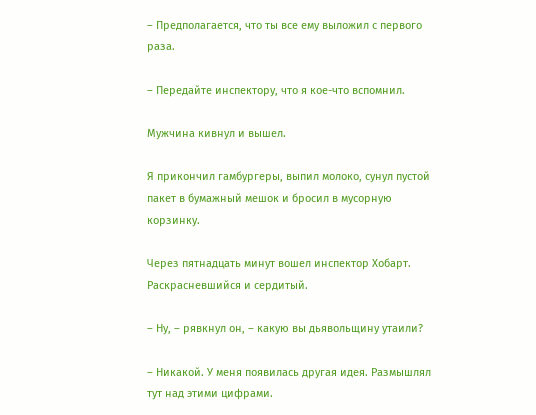– Предполагается, что ты все ему выложил с первого раза.

– Передайте инспектору, что я кое-что вспомнил.

Мужчина кивнул и вышел.

Я прикончил гамбургеры, выпил молоко, сунул пустой пакет в бумажный мешок и бросил в мусорную корзинку.

Через пятнадцать минут вошел инспектор Хобарт. Раскрасневшийся и сердитый.

– Ну, – рявкнул он, – какую вы дьявольщину утаили?

– Никакой. У меня появилась другая идея. Размышлял тут над этими цифрами.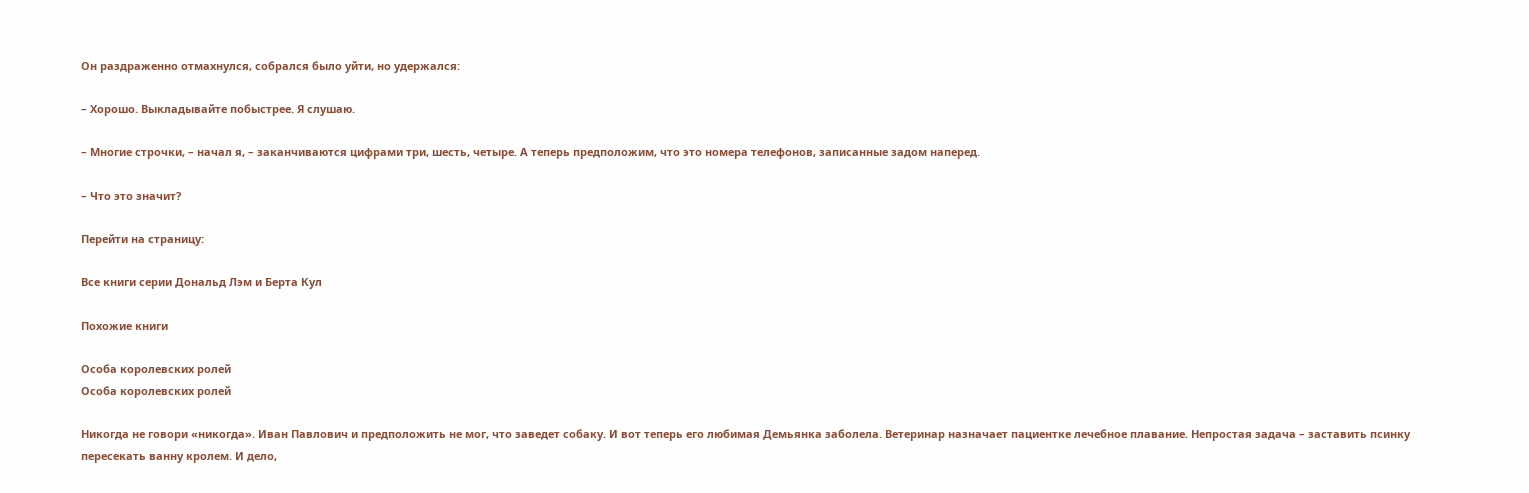Он раздраженно отмахнулся, собрался было уйти, но удержался:

– Хорошо. Выкладывайте побыстрее. Я слушаю.

– Многие строчки, – начал я, – заканчиваются цифрами три, шесть, четыре. А теперь предположим, что это номера телефонов, записанные задом наперед.

– Что это значит?

Перейти на страницу:

Все книги серии Дональд Лэм и Берта Кул

Похожие книги

Особа королевских ролей
Особа королевских ролей

Никогда не говори «никогда». Иван Павлович и предположить не мог, что заведет собаку. И вот теперь его любимая Демьянка заболела. Ветеринар назначает пациентке лечебное плавание. Непростая задача – заставить псинку пересекать ванну кролем. И дело,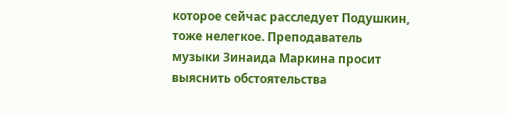которое сейчас расследует Подушкин, тоже нелегкое. Преподаватель музыки Зинаида Маркина просит выяснить обстоятельства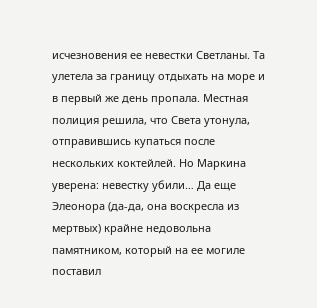исчезновения ее невестки Светланы. Та улетела за границу отдыхать на море и в первый же день пропала. Местная полиция решила, что Света утонула, отправившись купаться после нескольких коктейлей. Но Маркина уверена: невестку убили… Да еще Элеонора (да-да, она воскресла из мертвых) крайне недовольна памятником, который на ее могиле поставил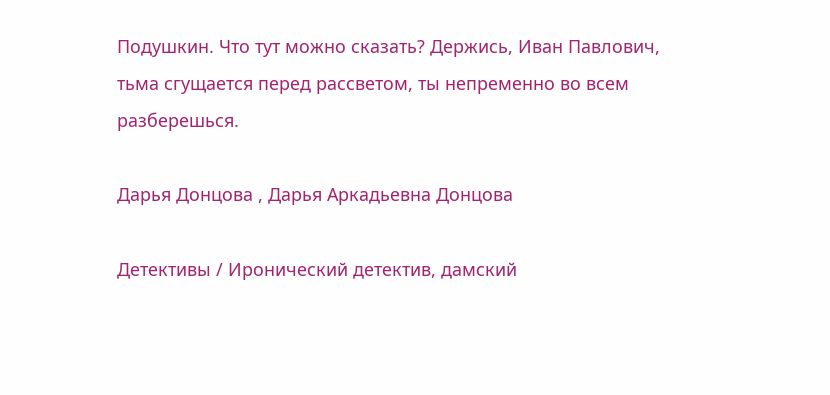Подушкин. Что тут можно сказать? Держись, Иван Павлович, тьма сгущается перед рассветом, ты непременно во всем разберешься.

Дарья Донцова , Дарья Аркадьевна Донцова

Детективы / Иронический детектив, дамский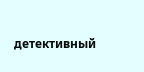детективный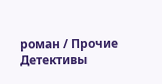роман / Прочие Детективы